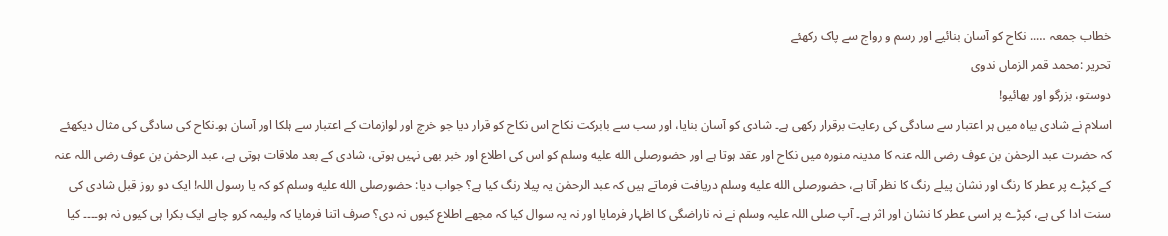خطاب جمعہ ….. نکاح کو آسان بنائیے اور رسم و رواج سے پاک رکھئے
تحریر :محمد قمر الزماں ندوی
دوستو، بزرگو اور بھائیو!
اسلام نے شادی بیاہ میں ہر اعتبار سے سادگی کی رعایت برقرار رکھی ہے۔ شادی کو آسان بنایا، اور سب سے بابرکت نکاح اس نکاح کو قرار دیا جو خرچ اور لوازمات کے اعتبار سے ہلکا اور آسان ہو۔نکاح کی سادگی کی مثال دیکھئے کہ حضرت عبد الرحمٰن بن عوف رضی اللہ عنہ کا مدینہ منورہ میں نکاح اور عقد ہوتا ہے اور حضورصلى الله عليه وسلم کو اس کی اطلاع اور خبر بھی نہیں ہوتی، شادی کے بعد ملاقات ہوتی ہے، عبد الرحمٰن بن عوف رضی اللہ عنہ کے کپڑے پر عطر کا رنگ اور نشان پیلے رنگ کا نظر آتا ہے، حضورصلى الله عليه وسلم دریافت فرماتے ہیں کہ عبد الرحمٰن یہ پیلا رنگ کیا ہے؟ جواب دیا: حضورصلى الله عليه وسلم کو کہ یا رسول اللہ! ایک دو روز قبل شادی کی سنت ادا کی ہے، کپڑے پر اسی عطر کا نشان اور اثر ہے۔ آپ صلی اللہ علیہ وسلم نے نہ ناراضگی کا اظہار فرمایا اور نہ یہ سوال کیا کہ مجھے اطلاع کیوں نہ دی؟ صرف اتنا فرمایا کہ ولیمہ کرو چاہے ایک بکرا ہی کیوں نہ ہو۔۔۔۔ کیا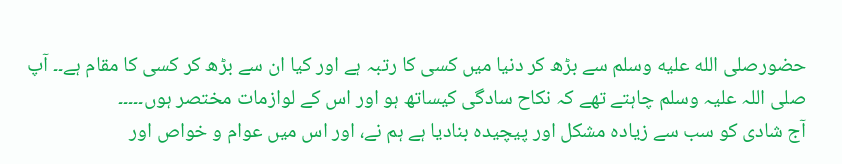حضورصلى الله عليه وسلم سے بڑھ کر دنیا میں کسی کا رتبہ ہے اور کیا ان سے بڑھ کر کسی کا مقام ہے۔۔ آپ صلی اللہ علیہ وسلم چاہتے تھے کہ نکاح سادگی کیساتھ ہو اور اس کے لوازمات مختصر ہوں۔۔۔۔۔
آج شادی کو سب سے زیادہ مشکل اور پیچیدہ بنادیا ہے ہم نے، اور اس میں عوام و خواص اور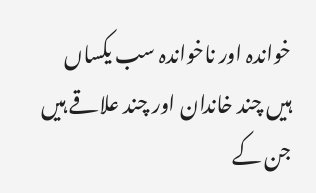خواندہ اور ناخواندہ سب یکساں ہیں چند خاندان اور چند علاقے ہیں جن کے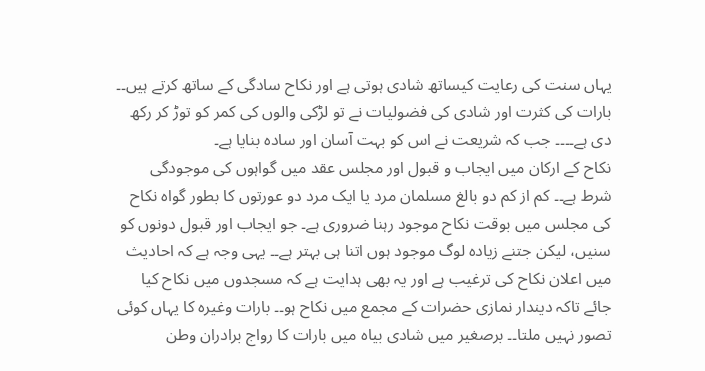یہاں سنت کی رعایت کیساتھ شادی ہوتی ہے اور نکاح سادگی کے ساتھ کرتے ہیں۔۔ بارات کی کثرت اور شادی کی فضولیات نے تو لڑکی والوں کی کمر کو توڑ کر رکھ دی ہے۔۔۔۔ جب کہ شریعت نے اس کو بہت آسان اور سادہ بنایا ہے۔
نکاح کے ارکان میں ایجاب و قبول اور مجلس عقد میں گواہوں کی موجودگی شرط ہے۔۔ کم از کم دو بالغ مسلمان مرد یا ایک مرد دو عورتوں کا بطور گواہ نکاح کی مجلس میں بوقت نکاح موجود رہنا ضروری ہے۔ جو ایجاب اور قبول دونوں کو سنیں، لیکن جتنے زیادہ لوگ موجود ہوں اتنا ہی بہتر ہے۔۔ یہی وجہ ہے کہ احادیث میں اعلان نکاح کی ترغیب ہے اور یہ بھی ہدایت ہے کہ مسجدوں میں نکاح کیا جائے تاکہ دیندار نمازی حضرات کے مجمع میں نکاح ہو۔۔ بارات وغیرہ کا یہاں کوئی تصور نہیں ملتا۔۔ برصغیر میں شادی بیاہ میں بارات کا رواج برادران وطن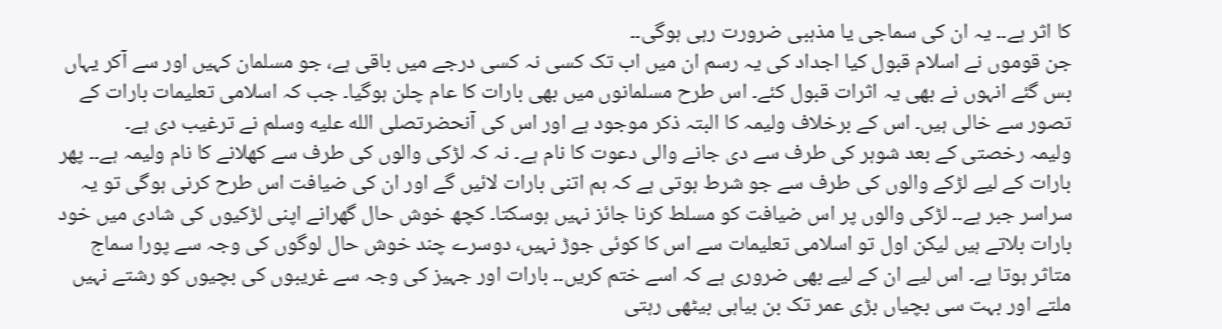کا اثر ہے۔۔ یہ ان کی سماجی یا مذہبی ضرورت رہی ہوگی۔۔
جن قوموں نے اسلام قبول کیا اجداد کی یہ رسم ان میں اب تک کسی نہ کسی درجے میں باقی ہے، جو مسلمان کہیں اور سے آکر یہاں بس گئے انہوں نے بھی یہ اثرات قبول کئے۔ اس طرح مسلمانوں میں بھی بارات کا عام چلن ہوگیا۔ جب کہ اسلامی تعلیمات بارات کے تصور سے خالی ہیں۔ اس کے برخلاف ولیمہ کا البتہ ذکر موجود ہے اور اس کی آنحضرتصلى الله عليه وسلم نے ترغیب دی ہے۔
ولیمہ رخصتی کے بعد شوہر کی طرف سے دی جانے والی دعوت کا نام ہے۔ نہ کہ لڑکی والوں کی طرف سے کھلانے کا نام ولیمہ ہے۔۔ پھر بارات کے لیے لڑکے والوں کی طرف سے جو شرط ہوتی ہے کہ ہم اتنی بارات لائیں گے اور ان کی ضیافت اس طرح کرنی ہوگی تو یہ سراسر جبر ہے۔۔ لڑکی والوں پر اس ضیافت کو مسلط کرنا جائز نہیں ہوسکتا۔ کچھ خوش حال گھرانے اپنی لڑکیوں کی شادی میں خود بارات بلاتے ہیں لیکن اول تو اسلامی تعلیمات سے اس کا کوئی جوڑ نہیں، دوسرے چند خوش حال لوگوں کی وجہ سے پورا سماج متاثر ہوتا ہے۔ اس لیے ان کے لیے بھی ضروری ہے کہ اسے ختم کریں۔۔ بارات اور جہیز کی وجہ سے غریبوں کی بچیوں کو رشتے نہیں ملتے اور بہت سی بچیاں بڑی عمر تک بن بیاہی بیٹھی رہتی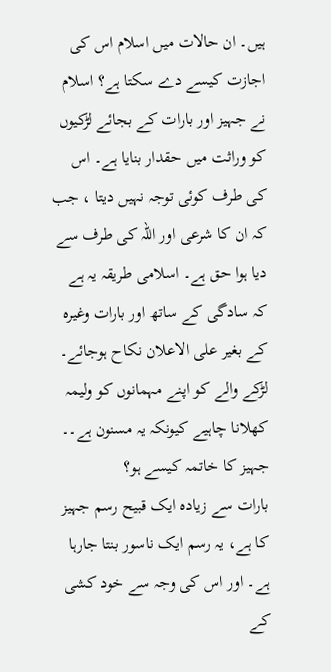ہیں۔ ان حالات میں اسلام اس کی اجازت کیسے دے سکتا ہے؟ اسلام نے جہیز اور بارات کے بجائے لڑکیوں کو وراثت میں حقدار بنایا ہے۔ اس کی طرف کوئی توجہ نہیں دیتا ، جب کہ ان کا شرعی اور اللہ کی طرف سے دیا ہوا حق ہے۔ اسلامی طریقہ یہ ہے کہ سادگی کے ساتھ اور بارات وغیرہ کے بغیر علی الاعلان نکاح ہوجائے۔ لڑکے والے کو اپنے مہمانوں کو ولیمہ کھلانا چاہیے کیونکہ یہ مسنون ہے۔۔
جہیز کا خاتمہ کیسے ہو؟
بارات سے زیادہ ایک قبیح رسم جہیز کا ہے، یہ رسم ایک ناسور بنتا جارہا ہے۔ اور اس کی وجہ سے خود کشی کے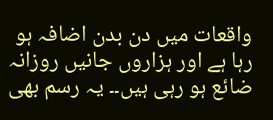واقعات میں دن بدن اضافہ ہو رہا ہے اور ہزاروں جانیں روزانہ ضائع ہو رہی ہیں۔۔ یہ رسم بھی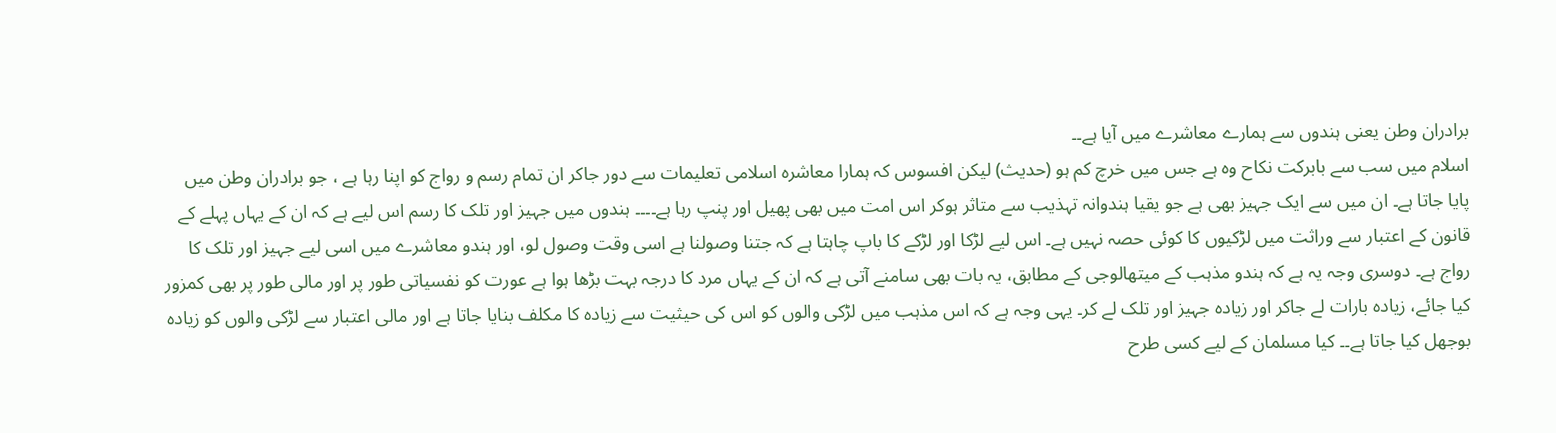برادران وطن یعنی ہندوں سے ہمارے معاشرے میں آیا ہے۔۔
اسلام میں سب سے بابرکت نکاح وہ ہے جس میں خرچ کم ہو (حدیث) لیکن افسوس کہ ہمارا معاشرہ اسلامی تعلیمات سے دور جاکر ان تمام رسم و رواج کو اپنا رہا ہے ، جو برادران وطن میں پایا جاتا ہے۔ ان میں سے ایک جہیز بھی ہے جو یقیا ہندوانہ تہذیب سے متاثر ہوکر اس امت میں بھی پھیل اور پنپ رہا ہے۔۔۔۔ ہندوں میں جہیز اور تلک کا رسم اس لیے ہے کہ ان کے یہاں پہلے کے قانون کے اعتبار سے وراثت میں لڑکیوں کا کوئی حصہ نہیں ہے۔ اس لیے لڑکا اور لڑکے کا باپ چاہتا ہے کہ جتنا وصولنا ہے اسی وقت وصول لو، اور ہندو معاشرے میں اسی لیے جہیز اور تلک کا رواج ہے۔ دوسری وجہ یہ ہے کہ ہندو مذہب کے میتھالوجی کے مطابق، یہ بات بھی سامنے آتی ہے کہ ان کے یہاں مرد کا درجہ بہت بڑھا ہوا ہے عورت کو نفسیاتی طور پر اور مالی طور پر بھی کمزور کیا جائے، زیادہ بارات لے جاکر اور زیادہ جہیز اور تلک لے کر۔ یہی وجہ ہے کہ اس مذہب میں لڑکی والوں کو اس کی حیثیت سے زیادہ کا مکلف بنایا جاتا ہے اور مالی اعتبار سے لڑکی والوں کو زیادہ بوجھل کیا جاتا ہے۔۔ کیا مسلمان کے لیے کسی طرح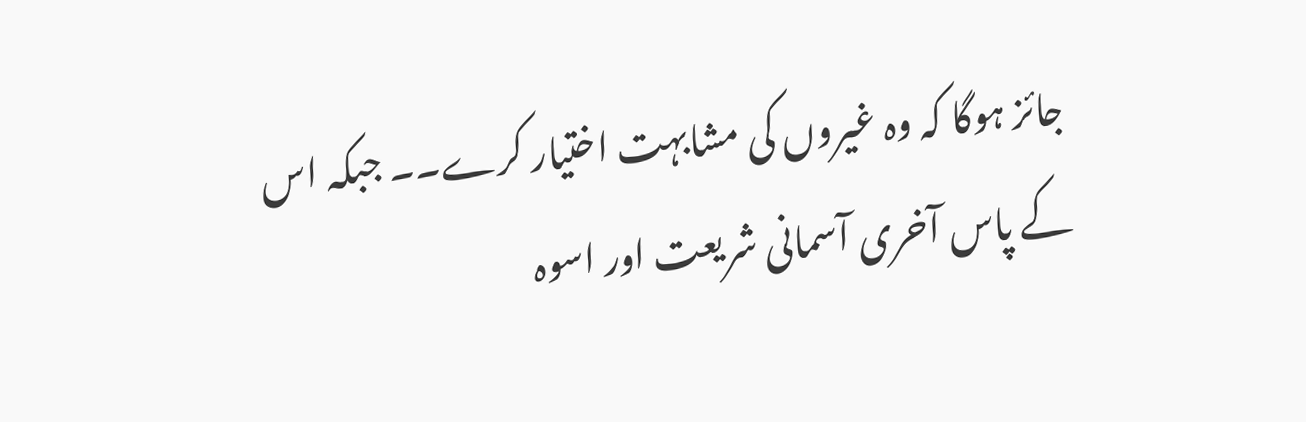جائز ہوگا کہ وہ غیروں کی مشابہت اختیار کرے۔۔ جبکہ اس کے پاس آخری آسمانی شریعت اور اسوہ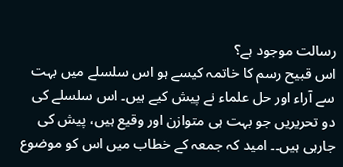رسالت موجود ہے؟
اس قبیح رسم کا خاتمہ کیسے ہو اس سلسلے میں بہت سے آراء اور حل علماء نے پیش کیے ہیں۔ اس سلسلے کی دو تحریریں جو بہت ہی متوازن اور وقیع ہیں، پیش کی جارہی ہیں۔۔ امید کہ جمعہ کے خطاب میں اس کو موضوع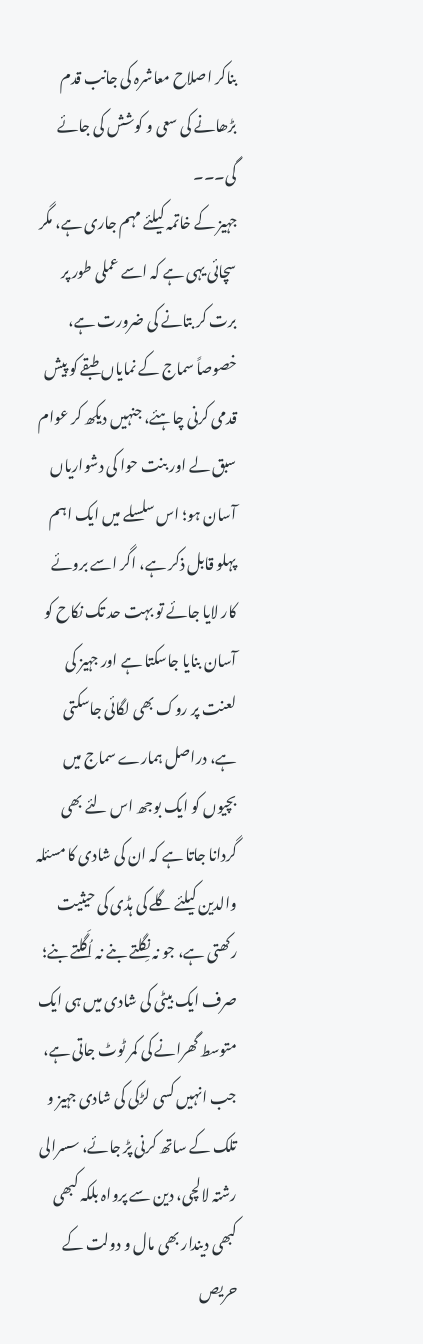بناکر اصلاح معاشرہ کی جانب قدم بڑھانے کی سعی و کوشش کی جائے گی۔۔۔
جہیز کے خاتمہ کیلئے مہم جاری ہے، مگر سچائی یہی ہے کہ اسے عملی طور پر برت کر بتانے کی ضرورت ہے، خصوصاً سماج کے نمایاں طبقے کو پیش قدمی کرنی چاہئے، جنہیں دیکھ کر عوام سبق لے اور بنت حوا کی دشواریاں آسان ہو؛ اس سلسلے میں ایک اہم پہلو قابل ذکر ہے، اگر اسے بروئے کار لایا جائے تو بہت حد تک نکاح کو آسان بنایا جاسکتا ہے اور جہیز کی لعنت پر روک بھی لگائی جاسکتی ہے، دراصل ہمارے سماج میں بچیوں کو ایک بوجھ اس لئے بھی گردانا جاتا ہے کہ ان کی شادی کا مسئلہ والدین کیلئے گلے کی ہڈی کی حیثیت رکھتی ہے، جو نہ نِگلتے بنے نہ اُگَلتے بنے؛ صرف ایک بیٹی کی شادی میں ہی ایک متوسط گھرانے کی کمر ٹوٹ جاتی ہے، جب انہیں کسی لڑکی کی شادی جہیز و تلک کے ساتھ کرنی پڑ جائے، سسرالی رشتہ لالچی، دین سے پرواہ بلکہ کبھی کبھی دیندار بھی مال و دولت کے حریص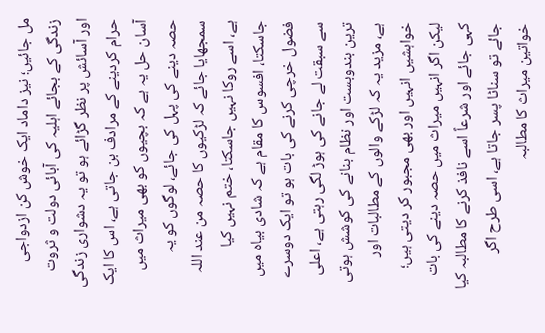مل جائیں؛ نیز داماد ایک خوش کن ازدواجی زندگی کے بجائے اہلیہ کی آبائی دولت و ثروت اور آسائش پر نظر گڑائے ہو تو یہ دشواری زندگی حرام کردینے کے مرادف بن جاتی ہے، اس کا ایک آسان حل یہ ہے کہ بچیوں کو بھی میراث میں حصہ دینے کی پہل کی جائے، لوگوں کو یہ سمجھایا جائے کہ لڑکیوں کا حصہ من عند اللہ ہے، اسے روکا نہیں جاسکتا، ختم نہیں کیا جاسکتا، افسوس کا مقام ہے کہ شادی بیاہ میں فضول خرچی کرنے کی بات ہو تو ایک دوسرے سے سبقت لے جانے کی ہوڑ لگی رہتی ہے، اعلی ترین بندوبست اور نظام بنانے کی کوشش ہوتی ہے، مزید یہ کہ لڑکے والوں کے مطالبات اور خواہشیں انہیں اور بھی مجبور کر دیتی ہیں؛ لیکن اگر انہیں میراث میں حصہ دینے کی بات کہی جائے اور شرعاً اسے نافذ کرنے کا مطالبہ کیا جائے تو سناٹا پسر جاتا ہے، اسی طرح اگر خواتین میراث کا مطالبہ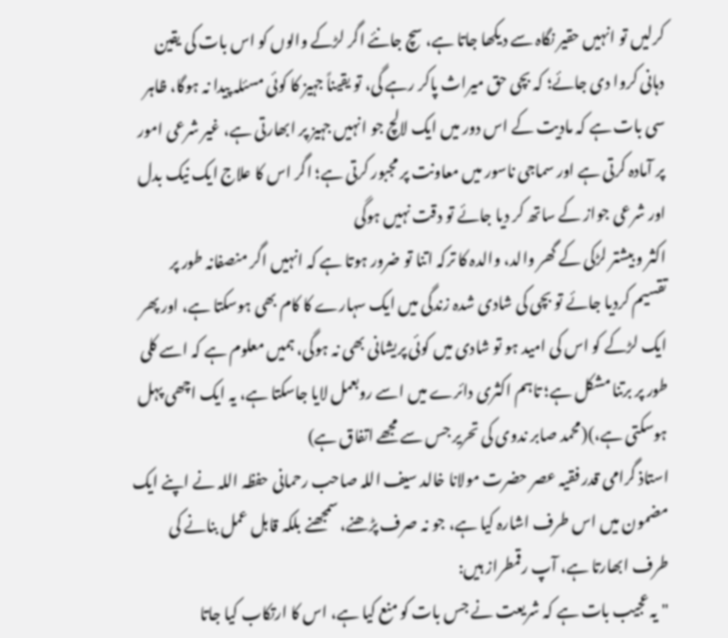کرلیں تو انہیں حقیر نگاہ سے دیکھا جاتا ہے، سچ جانئے اگر لڑکے والوں کو اس بات کی یقین دہانی کروا دی جائے؛ کہ بچی حق میراث پاکر رہے گی، تو یقیناً جہیز کا کوئی مسئلہ پیدا نہ ہوگا، ظاہر سی بات ہے کہ مادیت کے اس دور میں ایک لالچ جو انہیں جہیز پر ابھارتی ہے، غیر شرعی امور پر آمادہ کرتی ہے اور سماجی ناسور میں معاونت پر مجبور کرتی ہے؛ اگر اس کا علاج ایک نیک بدل اور شرعی جواز کے ساتھ کر دیا جائے تو دقت نہیں ہوگی
اکثر و بیشتر لڑکی کے گھر والد، والدہ کا ترکہ اتنا تو ضرور ہوتا ہے کہ انہیں اگر منصفانہ طور پر تقسیم کردیا جائے تو بچی کی شادی شدہ زندگی میں ایک سہارے کا کام بھی ہوسکتا ہے، اور پھر ایک لڑکے کو اس کی امید ہو تو شادی میں کوئی پریشانی بھی نہ ہوگی، ہمیں معلوم ہے کہ اسے کلی طور پر برتنا مشکل ہے؛ تاہم اکثری دائرے میں اسے روبعمل لایا جاسکتا ہے، یہ ایک اچھی پہل ہوسکتی ہے،)(محمد صابر ندوی کی تحریر جس سے مجھے اتفاق ہے)
استاذ گرامی قدر فقیہ عصر حضرت مولانا خالد سیف اللہ صاحب رحمانی حفظہ اللہ نے اپنے ایک مضمون میں اس طرف اشارہ کیا ہے، جو نہ صرف پڑھنے، سمجھنے بلکہ قابل عمل بنانے کی طرف ابھارتا ہے، آپ رقمطراز ہیں:
"یہ عجیب بات ہے کہ شریعت نے جس بات کو منع کیا ہے، اس کا ارتکاب کیا جاتا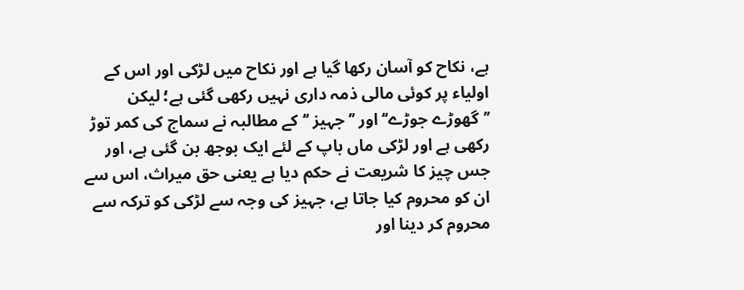ہے، نکاح کو آسان رکھا گیا ہے اور نکاح میں لڑکی اور اس کے اولیاء پر کوئی مالی ذمہ داری نہیں رکھی گئی ہے؛ لیکن ’’گھوڑے جوڑے‘‘ اور ’’جہیز ‘‘ کے مطالبہ نے سماج کی کمر توڑ رکھی ہے اور لڑکی ماں باپ کے لئے ایک بوجھ بن گئی ہے، اور جس چیز کا شریعت نے حکم دیا ہے یعنی حق میراث، اس سے ان کو محروم کیا جاتا ہے، جہیز کی وجہ سے لڑکی کو ترکہ سے محروم کر دینا اور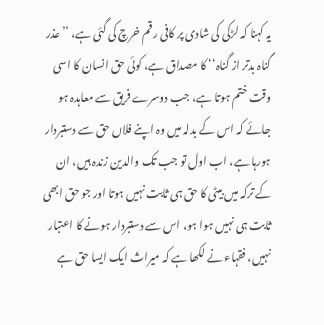یہ کہنا کہ لڑکی کی شادی پر کافی رقم خرچ کی گئی ہے، ’’عذر گناہ بدتر از گناہ‘‘ کا مصداق ہے، کوئی حق انسان کا اسی وقت ختم ہوتا ہے، جب دوسرے فریق سے معاہدہ ہو جائے کہ اس کے بدلہ میں وہ اپنے فلاں حق سے دستبردار ہورہا ہے، اب اول تو جب تک والدین زندہ ہیں، ان کے ترکہ میں بیٹی کا حق ہی ثابت نہیں ہوتا اور جو حق ابھی ثابت ہی نہیں ہوا ہو، اس سے دستبردار ہونے کا اعتبار نہیں، فقہاء نے لکھا ہے کہ میراث ایک ایسا حق ہے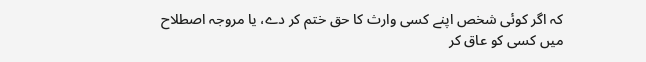کہ اگر کوئی شخص اپنے کسی وارث کا حق ختم کر دے، یا مروجہ اصطلاح میں کسی کو عاق کر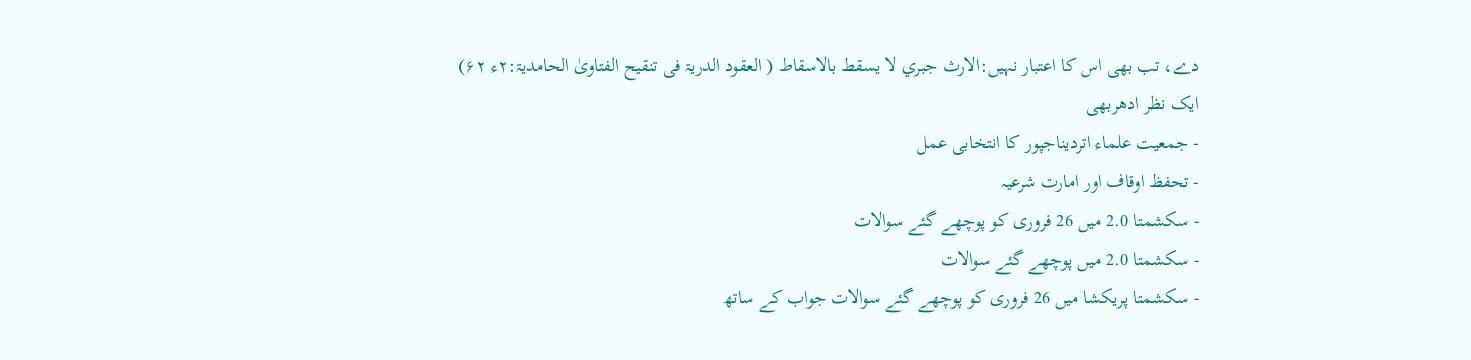دے، تب بھی اس کا اعتبار نہیں:الارث جبري لا یسقط بالاسقاط ( العقود الدریۃ فی تنقیح الفتاویٰ الحامدیۃ:۲ء ۶۲)
ایک نظر ادھربھی
- جمعیت علماء اتردیناجپور کا انتخابی عمل
- تحفظ اوقاف اور امارت شرعیہ
- سکشمتا 2.0 میں 26 فروری کو پوچھے گئے سوالات
- سکشمتا 2.0 میں پوچھے گئے سوالات
- سکشمتا پریکشا میں 26 فروری کو پوچھے گئے سوالات جواب کے ساتھ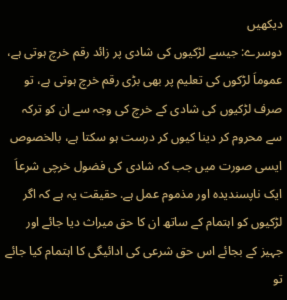دیکھیں
دوسرے: جیسے لڑکیوں کی شادی پر زائد رقم خرچ ہوتی ہے، عموماَ لڑکوں کی تعلیم پر بھی بڑی رقم خرچ ہوتی ہے، تو صرف لڑکیوں کی شادی کے خرچ کی وجہ سے ان کو ترکہ سے محروم کر دینا کیوں کر درست ہو سکتا ہے، بالخصوص ایسی صورت میں جب کہ شادی کی فضول خرچی شرعاَ ایک ناپسندیدہ اور مذموم عمل ہے. حقیقت یہ ہے کہ اگر لڑکیوں کو اہتمام کے ساتھ ان کا حق میراث دیا جائے اور جہیز کے بجائے اس حق شرعی کی ادائیگی کا اہتمام کیا جائے تو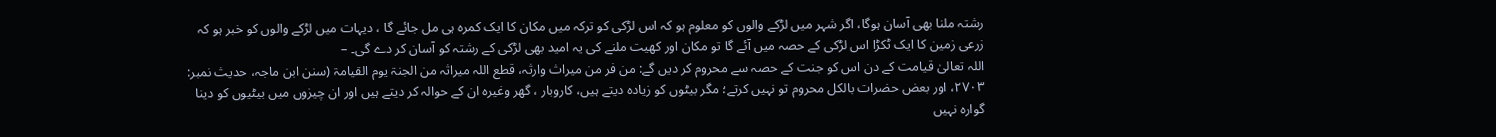رشتہ ملنا بھی آسان ہوگا، اگر شہر میں لڑکے والوں کو معلوم ہو کہ اس لڑکی کو ترکہ میں مکان کا ایک کمرہ ہی مل جائے گا ، دیہات میں لڑکے والوں کو خبر ہو کہ زرعی زمین کا ایک ٹکڑا اس لڑکی کے حصہ میں آئے گا تو مکان اور کھیت ملنے کی یہ امید بھی لڑکی کے رشتہ کو آسان کر دے گی۔ –
اللہ تعالیٰ قیامت کے دن اس کو جنت کے حصہ سے محروم کر دیں گے: من فر من میراث وارثہ، قطع اللہ میراثہ من الجنۃ یوم القیامۃ (سنن ابن ماجہ، حدیث نمبر: ۲۷۰۳، اور بعض حضرات بالکل محروم تو نہیں کرتے؛ مگر بیٹوں کو زیادہ دیتے ہیں، کاروبار ، گھر وغیرہ ان کے حوالہ کر دیتے ہیں اور ان چیزوں میں بیٹیوں کو دینا گوارہ نہیں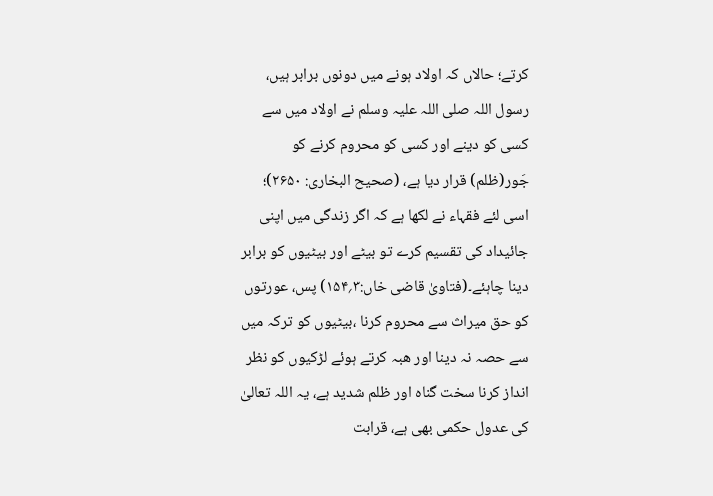کرتے؛ حالاں کہ اولاد ہونے میں دونوں برابر ہیں، رسول اللہ صلی اللہ علیہ وسلم نے اولاد میں سے کسی کو دینے اور کسی کو محروم کرنے کو جَور(ظلم) قرار دیا ہے، (صحیح البخاری: ۲۶۵۰)؛ اسی لئے فقہاء نے لکھا ہے کہ اگر زندگی میں اپنی جائیداد کی تقسیم کرے تو بیٹے اور بیٹیوں کو برابر دینا چاہئے۔(فتاویٰ قاضی خاں:۳؍۱۵۴) پس، عورتوں کو حق میراث سے محروم کرنا ،بیٹیوں کو ترکہ میں سے حصہ نہ دینا اور ھبہ کرتے ہوئے لڑکیوں کو نظر انداز کرنا سخت گناہ اور ظلم شدید ہے، یہ اللہ تعالیٰ کی عدول حکمی بھی ہے، قرابت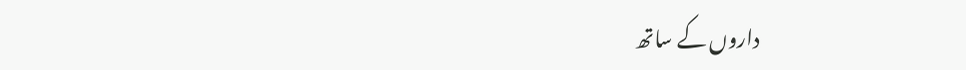داروں کے ساتھ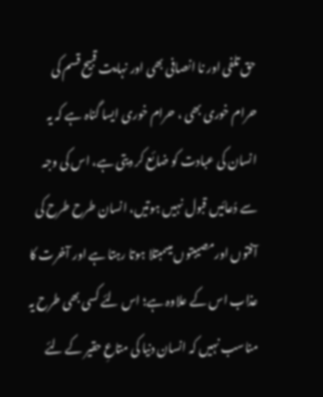حق تلفی اور نا انصافی بھی اور نہایت قبیح قسم کی حرام خوری بھی ، حرام خوری ایسا گناہ ہے کہ یہ انسان کی عبادت کو ضائع کر دیتی ہے، اس کی وجہ سے دُعائیں قبول نہیں ہوتیں، انسان طرح طرح کی آفتوں اورمصیبتوں میںمبتلا ہوتا رہتا ہے اور آخرت کا عذاب اس کے علاوہ ہے؛ اس لئے کسی بھی طرح یہ مناسب نہیں کہ انسان دنیا کی متاعِ حقیر کے لئے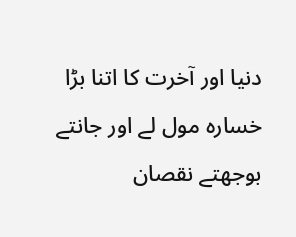دنیا اور آخرت کا اتنا بڑا خسارہ مول لے اور جانتے بوجھتے نقصان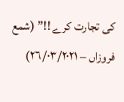کی تجارت کرے !!” (شمع فروزاں – ٢٦/٠٣/٢٠٢١)